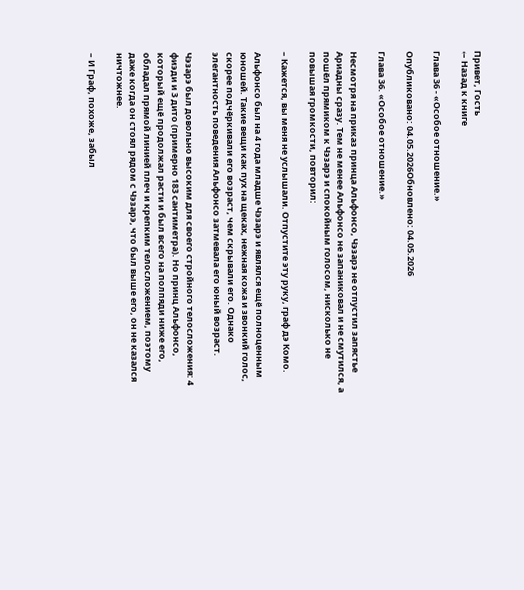Привет, Гость
← Назад к книге

Глава 36 - «Особое отношение.»

Опубликовано: 04.05.2026Обновлено: 04.05.2026

Глава 36. «Особое отношение.»

Несмотря на приказ принца Альфонсо, Чэзарэ не отпустил запястье Ариадны сразу. Тем не менее Альфонсо не запаниковал и не смутился, а пошёл прямиком к Чэзарэ и спокойным голосом, нисколько не повышая громкости, повторил:

– Кажется, вы меня не услышали. Отпустите эту руку, граф дэ Комо.

Альфонсо был на 4 года младше Чэзарэ и являлся ещё полноценным юношей. Такие вещи как пух на щеках, нежная кожа и звонкий голос, скорее подчёркивали его возраст, чем скрывали его. Однако элегантность поведения Альфонсо затмевала его юный возраст.

Чэзарэ был довольно высоким для своего стройного телосложения: 4 фиэди и 3 дито (примерно 183 сантиметра). Но принц Альфонсо, который ещё продолжал расти и был всего на полпяди ниже его, обладал прямой линией плеч и крепким телосложением, поэтому даже когда он стоял рядом с Чэзарэ, что был выше его, он не казался ничтожнее.

– И Граф, похоже, забыл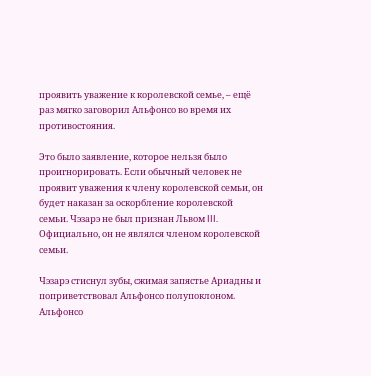проявить уважение к королевской семье, – ещё раз мягко заговорил Альфонсо во время их противостояния.

Это было заявление, которое нельзя было проигнорировать. Если обычный человек не проявит уважения к члену королевской семьи, он будет наказан за оскорбление королевской семьи. Чэзарэ не был признан Львом III. Официально, он не являлся членом королевской семьи.

Чэзарэ стиснул зубы, сжимая запястье Ариадны и поприветствовал Альфонсо полупоклоном. Альфонсо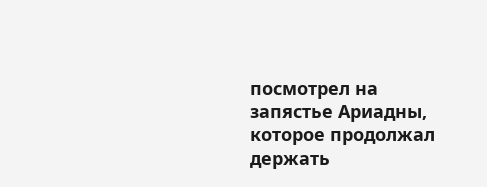посмотрел на запястье Ариадны, которое продолжал держать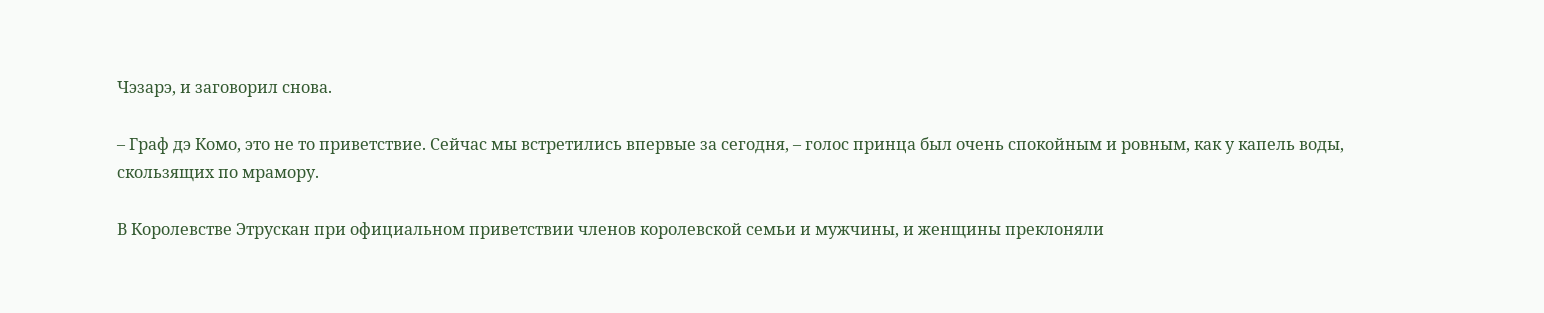Чэзарэ, и заговорил снова.

– Граф дэ Комо, это не то приветствие. Сейчас мы встретились впервые за сегодня, – голос принца был очень спокойным и ровным, как у капель воды, скользящих по мрамору.

В Королевстве Этрускан при официальном приветствии членов королевской семьи и мужчины, и женщины преклоняли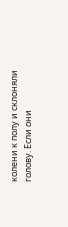колени к полу и склоняли голову. Если они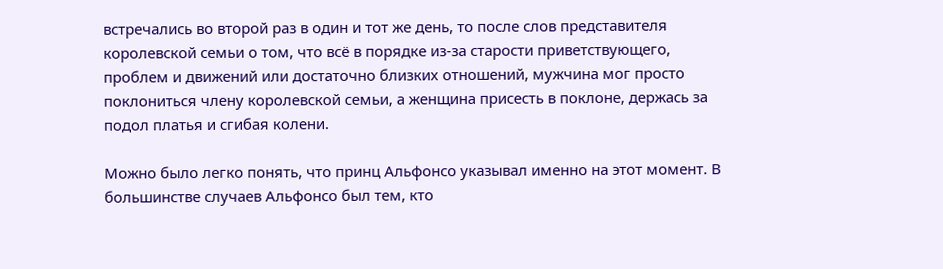встречались во второй раз в один и тот же день, то после слов представителя королевской семьи о том, что всё в порядке из-за старости приветствующего, проблем и движений или достаточно близких отношений, мужчина мог просто поклониться члену королевской семьи, а женщина присесть в поклоне, держась за подол платья и сгибая колени.

Можно было легко понять, что принц Альфонсо указывал именно на этот момент. В большинстве случаев Альфонсо был тем, кто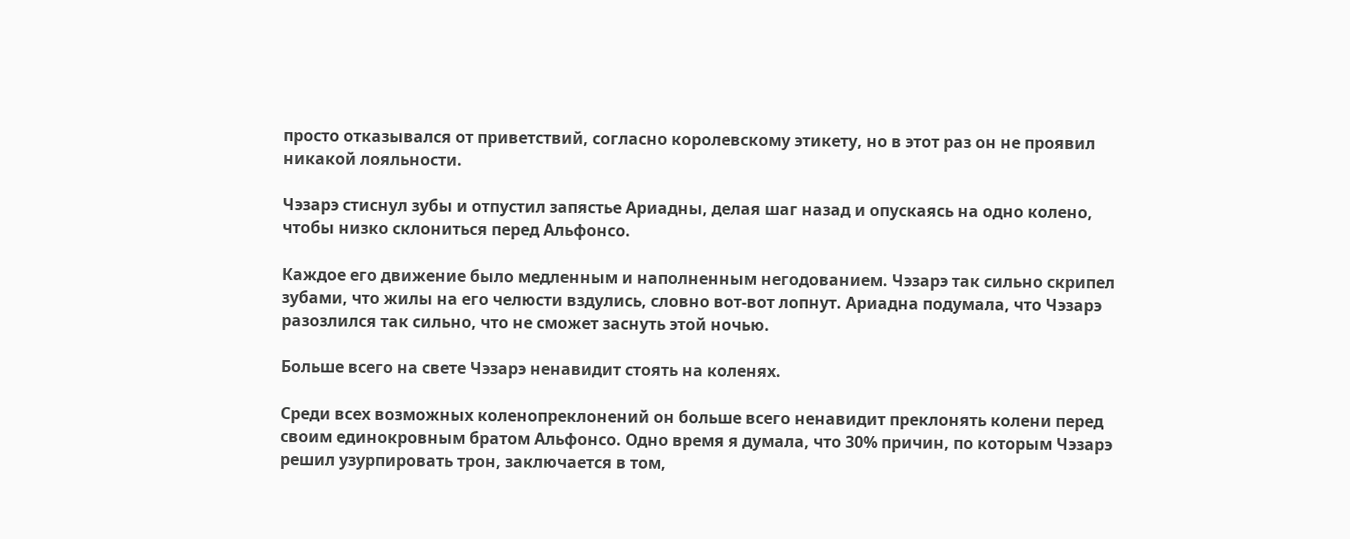просто отказывался от приветствий, согласно королевскому этикету, но в этот раз он не проявил никакой лояльности.

Чэзарэ стиснул зубы и отпустил запястье Ариадны, делая шаг назад и опускаясь на одно колено, чтобы низко склониться перед Альфонсо.

Каждое его движение было медленным и наполненным негодованием. Чэзарэ так сильно скрипел зубами, что жилы на его челюсти вздулись, словно вот-вот лопнут. Ариадна подумала, что Чэзарэ разозлился так сильно, что не сможет заснуть этой ночью.

Больше всего на свете Чэзарэ ненавидит стоять на коленях.

Среди всех возможных коленопреклонений он больше всего ненавидит преклонять колени перед своим единокровным братом Альфонсо. Одно время я думала, что 30% причин, по которым Чэзарэ решил узурпировать трон, заключается в том,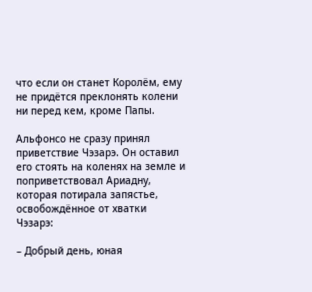что если он станет Королём, ему не придётся преклонять колени ни перед кем, кроме Папы.

Альфонсо не сразу принял приветствие Чэзарэ. Он оставил его стоять на коленях на земле и поприветствовал Ариадну, которая потирала запястье, освобождённое от хватки Чэзарэ:

– Добрый день, юная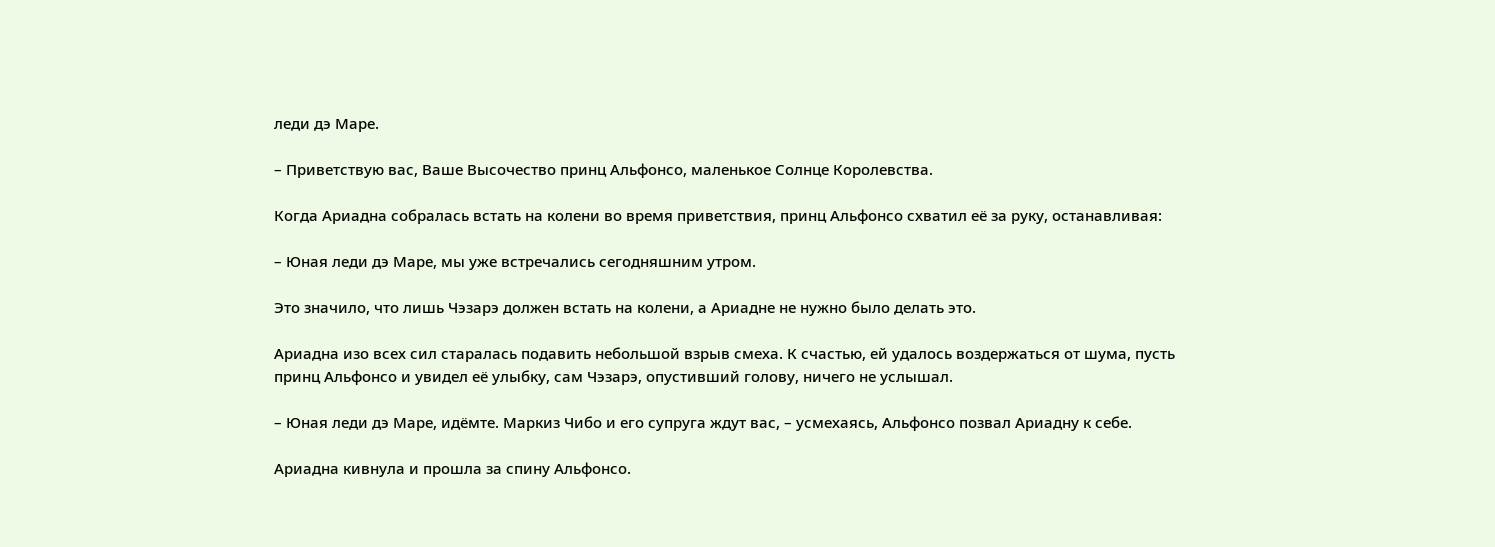леди дэ Маре.

– Приветствую вас, Ваше Высочество принц Альфонсо, маленькое Солнце Королевства.

Когда Ариадна собралась встать на колени во время приветствия, принц Альфонсо схватил её за руку, останавливая:

– Юная леди дэ Маре, мы уже встречались сегодняшним утром.

Это значило, что лишь Чэзарэ должен встать на колени, а Ариадне не нужно было делать это.

Ариадна изо всех сил старалась подавить небольшой взрыв смеха. К счастью, ей удалось воздержаться от шума, пусть принц Альфонсо и увидел её улыбку, сам Чэзарэ, опустивший голову, ничего не услышал.

– Юная леди дэ Маре, идёмте. Маркиз Чибо и его супруга ждут вас, – усмехаясь, Альфонсо позвал Ариадну к себе.

Ариадна кивнула и прошла за спину Альфонсо.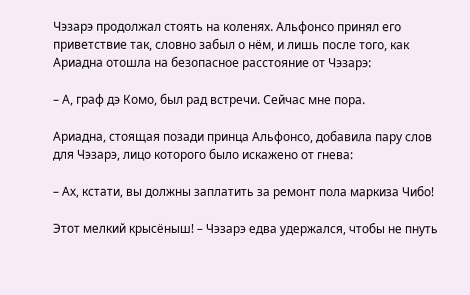Чэзарэ продолжал стоять на коленях. Альфонсо принял его приветствие так, словно забыл о нём, и лишь после того, как Ариадна отошла на безопасное расстояние от Чэзарэ:

– А, граф дэ Комо, был рад встречи. Сейчас мне пора.

Ариадна, стоящая позади принца Альфонсо, добавила пару слов для Чэзарэ, лицо которого было искажено от гнева:

– Ах, кстати, вы должны заплатить за ремонт пола маркиза Чибо!

Этот мелкий крысёныш! – Чэзарэ едва удержался, чтобы не пнуть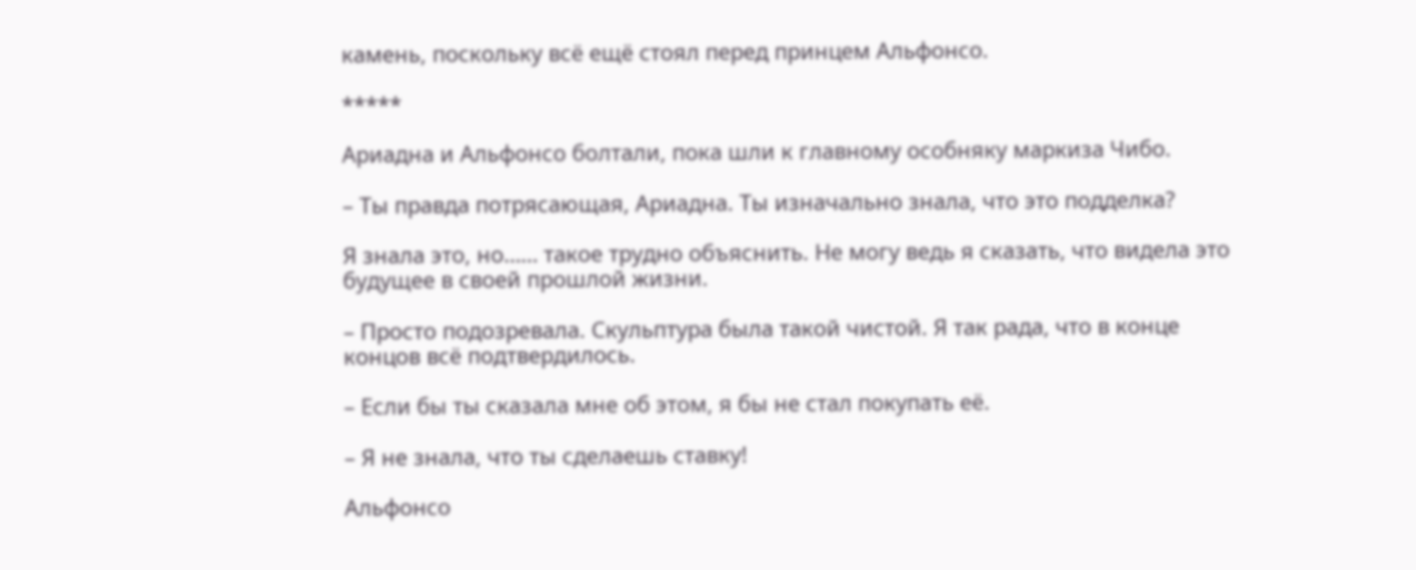камень, поскольку всё ещё стоял перед принцем Альфонсо.

*****

Ариадна и Альфонсо болтали, пока шли к главному особняку маркиза Чибо.

– Ты правда потрясающая, Ариадна. Ты изначально знала, что это подделка?

Я знала это, но…… такое трудно объяснить. Не могу ведь я сказать, что видела это будущее в своей прошлой жизни.

– Просто подозревала. Скульптура была такой чистой. Я так рада, что в конце концов всё подтвердилось.

– Если бы ты сказала мне об этом, я бы не стал покупать её.

– Я не знала, что ты сделаешь ставку!

Альфонсо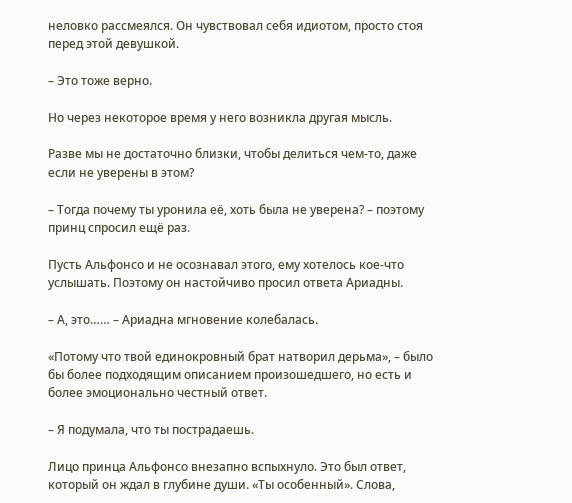неловко рассмеялся. Он чувствовал себя идиотом, просто стоя перед этой девушкой.

– Это тоже верно.

Но через некоторое время у него возникла другая мысль.

Разве мы не достаточно близки, чтобы делиться чем-то, даже если не уверены в этом?

– Тогда почему ты уронила её, хоть была не уверена? – поэтому принц спросил ещё раз.

Пусть Альфонсо и не осознавал этого, ему хотелось кое-что услышать. Поэтому он настойчиво просил ответа Ариадны.

– А, это…… – Ариадна мгновение колебалась.

«Потому что твой единокровный брат натворил дерьма», – было бы более подходящим описанием произошедшего, но есть и более эмоционально честный ответ.

– Я подумала, что ты пострадаешь.

Лицо принца Альфонсо внезапно вспыхнуло. Это был ответ, который он ждал в глубине души. «Ты особенный». Слова,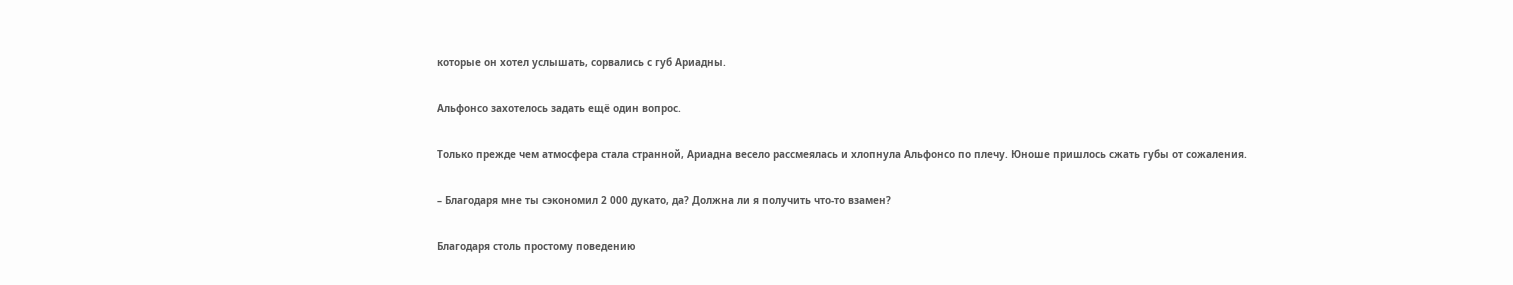которые он хотел услышать, сорвались с губ Ариадны.

Альфонсо захотелось задать ещё один вопрос.

Только прежде чем атмосфера стала странной, Ариадна весело рассмеялась и хлопнула Альфонсо по плечу. Юноше пришлось сжать губы от сожаления.

– Благодаря мне ты сэкономил 2 000 дукато, да? Должна ли я получить что-то взамен?

Благодаря столь простому поведению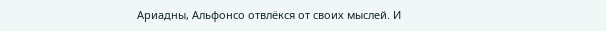Ариадны, Альфонсо отвлёкся от своих мыслей. И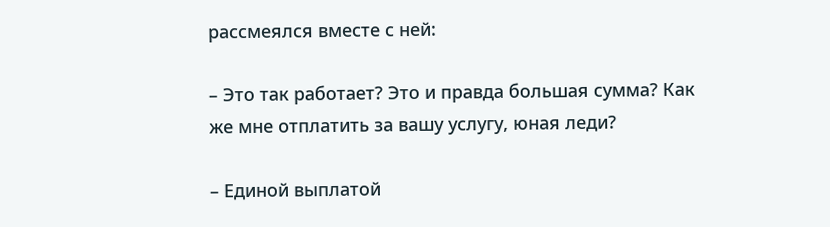рассмеялся вместе с ней:

– Это так работает? Это и правда большая сумма? Как же мне отплатить за вашу услугу, юная леди?

– Единой выплатой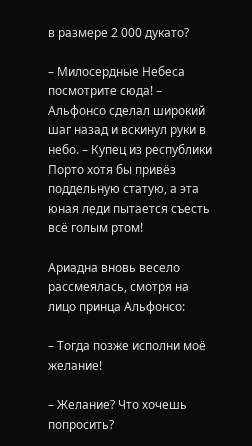в размере 2 000 дукато?

– Милосердные Небеса посмотрите сюда! – Альфонсо сделал широкий шаг назад и вскинул руки в небо. – Купец из республики Порто хотя бы привёз поддельную статую, а эта юная леди пытается съесть всё голым ртом!

Ариадна вновь весело рассмеялась, смотря на лицо принца Альфонсо:

– Тогда позже исполни моё желание!

– Желание? Что хочешь попросить?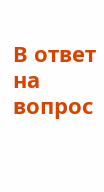В ответ на вопрос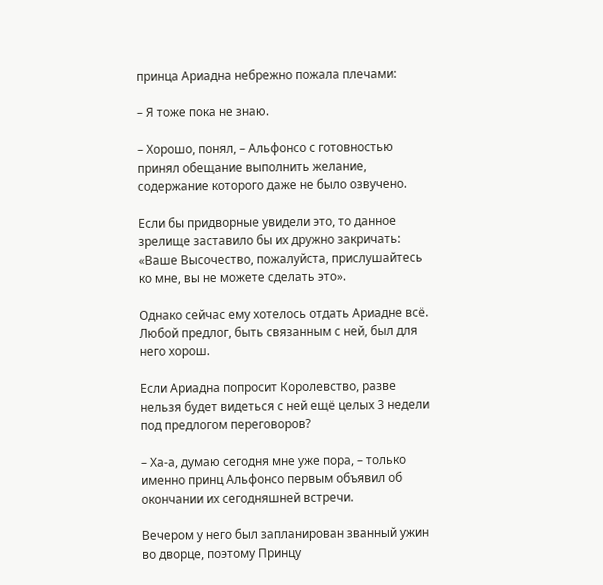принца Ариадна небрежно пожала плечами:

– Я тоже пока не знаю.

– Хорошо, понял, – Альфонсо с готовностью принял обещание выполнить желание, содержание которого даже не было озвучено.

Если бы придворные увидели это, то данное зрелище заставило бы их дружно закричать: «Ваше Высочество, пожалуйста, прислушайтесь ко мне, вы не можете сделать это».

Однако сейчас ему хотелось отдать Ариадне всё. Любой предлог, быть связанным с ней, был для него хорош.

Если Ариадна попросит Королевство, разве нельзя будет видеться с ней ещё целых 3 недели под предлогом переговоров?

– Ха-а, думаю сегодня мне уже пора, – только именно принц Альфонсо первым объявил об окончании их сегодняшней встречи.

Вечером у него был запланирован званный ужин во дворце, поэтому Принцу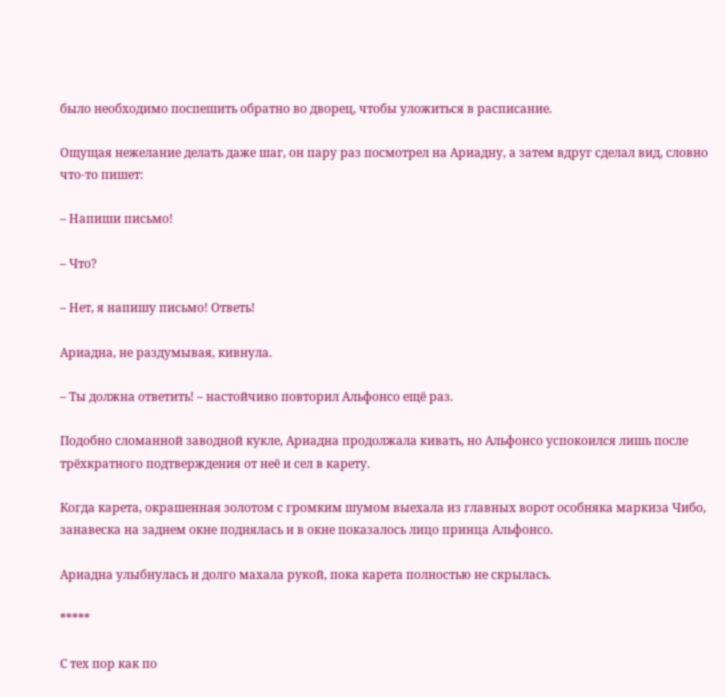было необходимо поспешить обратно во дворец, чтобы уложиться в расписание.

Ощущая нежелание делать даже шаг, он пару раз посмотрел на Ариадну, а затем вдруг сделал вид, словно что-то пишет:

– Напиши письмо!

– Что?

– Нет, я напишу письмо! Ответь!

Ариадна, не раздумывая, кивнула.

– Ты должна ответить! – настойчиво повторил Альфонсо ещё раз.

Подобно сломанной заводной кукле, Ариадна продолжала кивать, но Альфонсо успокоился лишь после трёхкратного подтверждения от неё и сел в карету.

Когда карета, окрашенная золотом с громким шумом выехала из главных ворот особняка маркиза Чибо, занавеска на заднем окне поднялась и в окне показалось лицо принца Альфонсо.

Ариадна улыбнулась и долго махала рукой, пока карета полностью не скрылась.

*****

С тех пор как по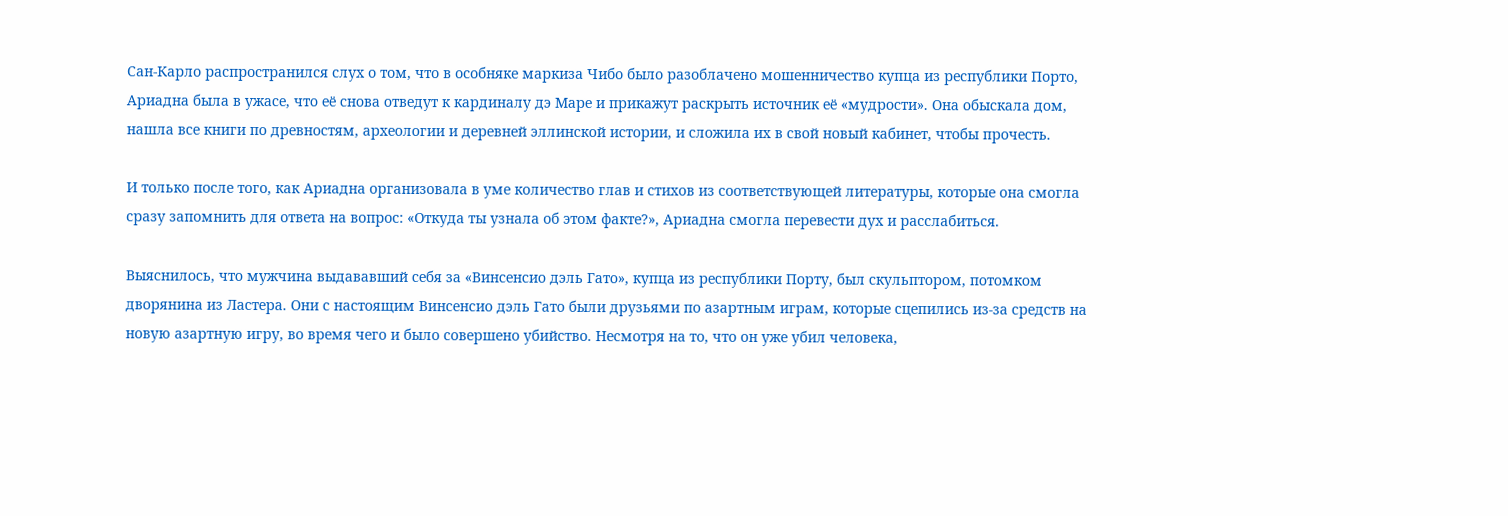Сан-Карло распространился слух о том, что в особняке маркиза Чибо было разоблачено мошенничество купца из республики Порто, Ариадна была в ужасе, что её снова отведут к кардиналу дэ Маре и прикажут раскрыть источник её «мудрости». Она обыскала дом, нашла все книги по древностям, археологии и деревней эллинской истории, и сложила их в свой новый кабинет, чтобы прочесть.

И только после того, как Ариадна организовала в уме количество глав и стихов из соответствующей литературы, которые она смогла сразу запомнить для ответа на вопрос: «Откуда ты узнала об этом факте?», Ариадна смогла перевести дух и расслабиться.

Выяснилось, что мужчина выдававший себя за «Винсенсио дэль Гато», купца из республики Порту, был скульптором, потомком дворянина из Ластера. Они с настоящим Винсенсио дэль Гато были друзьями по азартным играм, которые сцепились из-за средств на новую азартную игру, во время чего и было совершено убийство. Несмотря на то, что он уже убил человека,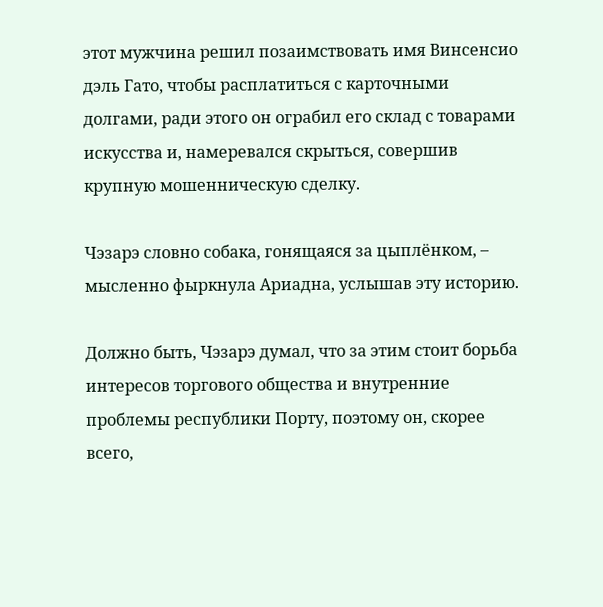этот мужчина решил позаимствовать имя Винсенсио дэль Гато, чтобы расплатиться с карточными долгами, ради этого он ограбил его склад с товарами искусства и, намеревался скрыться, совершив крупную мошенническую сделку.

Чэзарэ словно собака, гонящаяся за цыплёнком, – мысленно фыркнула Ариадна, услышав эту историю.

Должно быть, Чэзарэ думал, что за этим стоит борьба интересов торгового общества и внутренние проблемы республики Порту, поэтому он, скорее всего,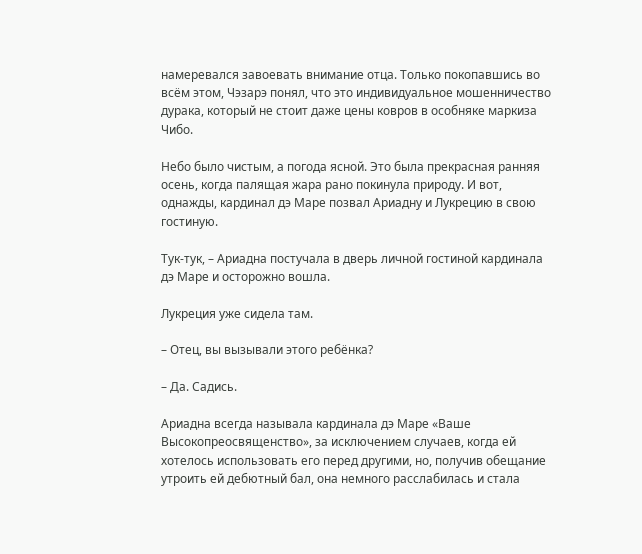намеревался завоевать внимание отца. Только покопавшись во всём этом, Чэзарэ понял, что это индивидуальное мошенничество дурака, который не стоит даже цены ковров в особняке маркиза Чибо.

Небо было чистым, а погода ясной. Это была прекрасная ранняя осень, когда палящая жара рано покинула природу. И вот, однажды, кардинал дэ Маре позвал Ариадну и Лукрецию в свою гостиную.

Тук-тук, – Ариадна постучала в дверь личной гостиной кардинала дэ Маре и осторожно вошла.

Лукреция уже сидела там.

– Отец, вы вызывали этого ребёнка?

– Да. Садись.

Ариадна всегда называла кардинала дэ Маре «Ваше Высокопреосвященство», за исключением случаев, когда ей хотелось использовать его перед другими, но, получив обещание утроить ей дебютный бал, она немного расслабилась и стала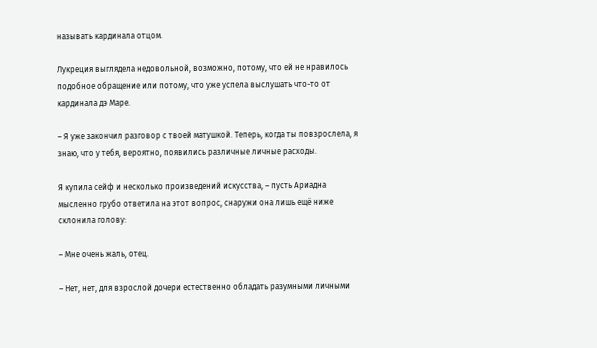называть кардинала отцом.

Лукреция выглядела недовольной, возможно, потому, что ей не нравилось подобное обращение или потому, что уже успела выслушать что-то от кардинала дэ Маре.

– Я уже закончил разговор с твоей матушкой. Теперь, когда ты повзрослела, я знаю, что у тебя, вероятно, появились различные личные расходы.

Я купила сейф и несколько произведений искусства, – пусть Ариадна мысленно грубо ответила на этот вопрос, снаружи она лишь ещё ниже склонила голову:

– Мне очень жаль, отец.

– Нет, нет, для взрослой дочери естественно обладать разумными личными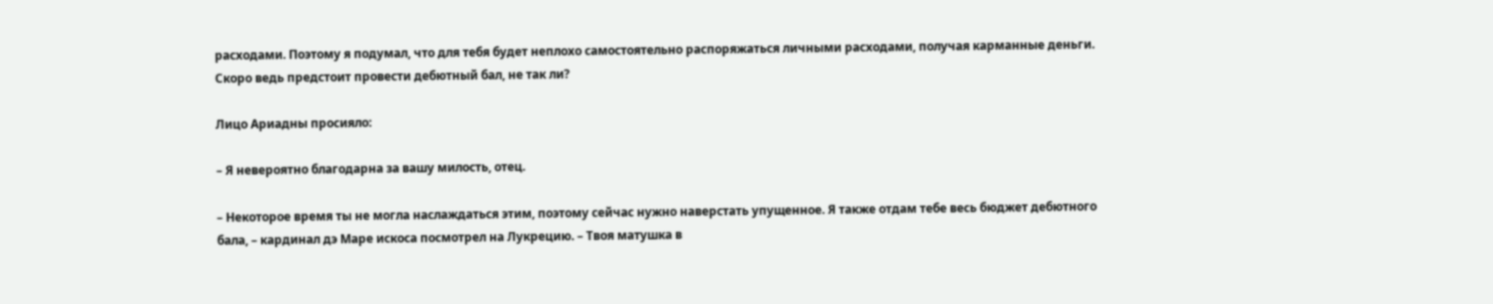расходами. Поэтому я подумал, что для тебя будет неплохо самостоятельно распоряжаться личными расходами, получая карманные деньги. Скоро ведь предстоит провести дебютный бал, не так ли?

Лицо Ариадны просияло:

– Я невероятно благодарна за вашу милость, отец.

– Некоторое время ты не могла наслаждаться этим, поэтому сейчас нужно наверстать упущенное. Я также отдам тебе весь бюджет дебютного бала, – кардинал дэ Маре искоса посмотрел на Лукрецию. – Твоя матушка в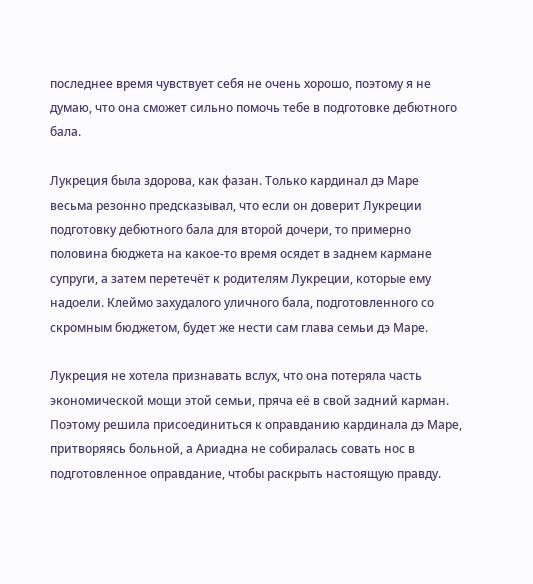последнее время чувствует себя не очень хорошо, поэтому я не думаю, что она сможет сильно помочь тебе в подготовке дебютного бала.

Лукреция была здорова, как фазан. Только кардинал дэ Маре весьма резонно предсказывал, что если он доверит Лукреции подготовку дебютного бала для второй дочери, то примерно половина бюджета на какое-то время осядет в заднем кармане супруги, а затем перетечёт к родителям Лукреции, которые ему надоели. Клеймо захудалого уличного бала, подготовленного со скромным бюджетом, будет же нести сам глава семьи дэ Маре.

Лукреция не хотела признавать вслух, что она потеряла часть экономической мощи этой семьи, пряча её в свой задний карман. Поэтому решила присоединиться к оправданию кардинала дэ Маре, притворяясь больной, а Ариадна не собиралась совать нос в подготовленное оправдание, чтобы раскрыть настоящую правду.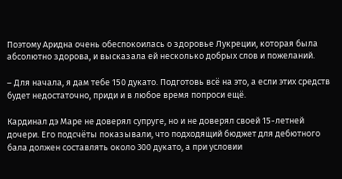Поэтому Аридна очень обеспокоилась о здоровье Лукреции, которая была абсолютно здорова, и высказала ей несколько добрых слов и пожеланий.

– Для начала, я дам тебе 150 дукато. Подготовь всё на это, а если этих средств будет недостаточно, приди и в любое время попроси ещё.

Кардинал дэ Маре не доверял супруге, но и не доверял своей 15-летней дочери. Его подсчёты показывали, что подходящий бюджет для дебютного бала должен составлять около 300 дукато, а при условии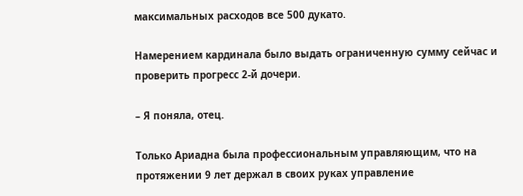максимальных расходов все 500 дукато.

Намерением кардинала было выдать ограниченную сумму сейчас и проверить прогресс 2-й дочери.

– Я поняла, отец.

Только Ариадна была профессиональным управляющим, что на протяжении 9 лет держал в своих руках управление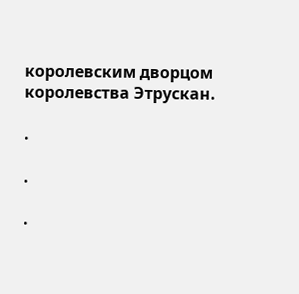королевским дворцом королевства Этрускан.

.

.

.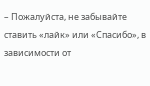– Пожалуйста, не забывайте ставить «лайк» или «Спасибо», в зависимости от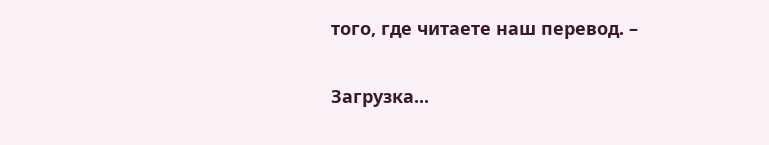того, где читаете наш перевод. –

Загрузка...